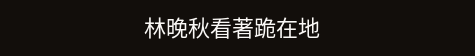林晚秋看著跪在地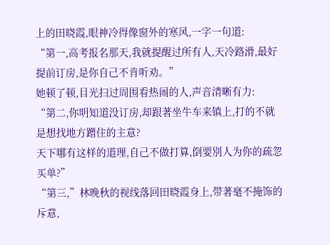上的田晓霞,眼神冷得像窗外的寒风,一字一句道:
“第一,高考报名那天,我就提醒过所有人,天冷路滑,最好提前订房,是你自己不肯听劝。”
她顿了顿,目光扫过周围看热闹的人,声音清晰有力:
“第二,你明知道没订房,却跟著坐牛车来镇上,打的不就是想找地方蹭住的主意?
天下哪有这样的道理,自己不做打算,倒要別人为你的疏忽买单?”
“第三,”林晚秋的视线落回田晓霞身上,带著毫不掩饰的斥意,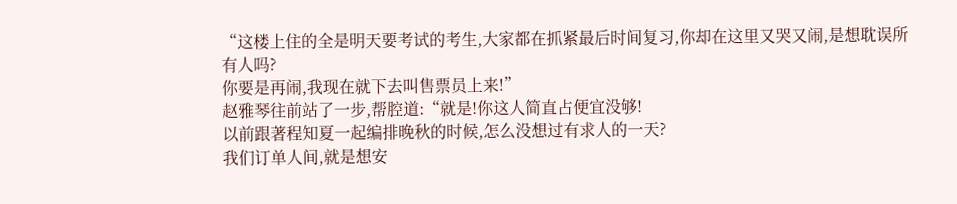“这楼上住的全是明天要考试的考生,大家都在抓紧最后时间复习,你却在这里又哭又闹,是想耽误所有人吗?
你要是再闹,我现在就下去叫售票员上来!”
赵雅琴往前站了一步,帮腔道:“就是!你这人简直占便宜没够!
以前跟著程知夏一起编排晚秋的时候,怎么没想过有求人的一天?
我们订单人间,就是想安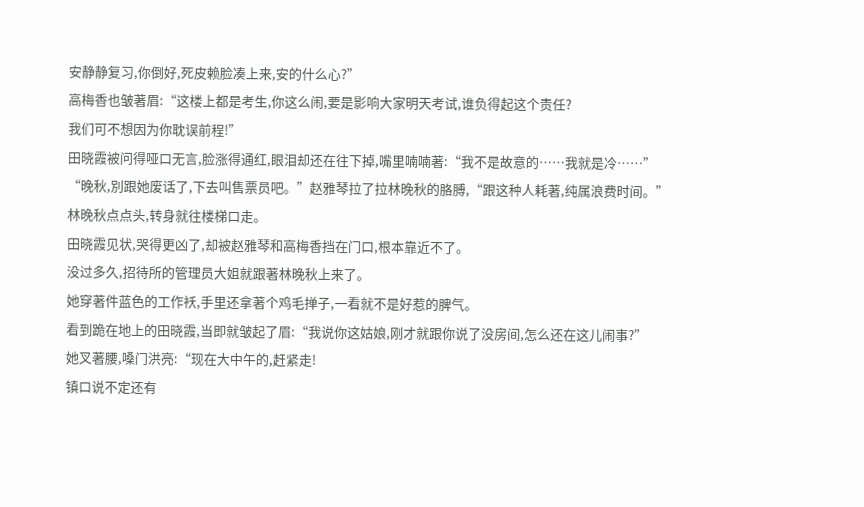安静静复习,你倒好,死皮赖脸凑上来,安的什么心?”
高梅香也皱著眉:“这楼上都是考生,你这么闹,要是影响大家明天考试,谁负得起这个责任?
我们可不想因为你耽误前程!”
田晓霞被问得哑口无言,脸涨得通红,眼泪却还在往下掉,嘴里喃喃著:“我不是故意的……我就是冷……”
“晚秋,別跟她废话了,下去叫售票员吧。”赵雅琴拉了拉林晚秋的胳膊,“跟这种人耗著,纯属浪费时间。”
林晚秋点点头,转身就往楼梯口走。
田晓霞见状,哭得更凶了,却被赵雅琴和高梅香挡在门口,根本靠近不了。
没过多久,招待所的管理员大姐就跟著林晚秋上来了。
她穿著件蓝色的工作袄,手里还拿著个鸡毛掸子,一看就不是好惹的脾气。
看到跪在地上的田晓霞,当即就皱起了眉:“我说你这姑娘,刚才就跟你说了没房间,怎么还在这儿闹事?”
她叉著腰,嗓门洪亮:“现在大中午的,赶紧走!
镇口说不定还有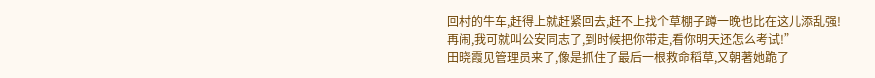回村的牛车,赶得上就赶紧回去,赶不上找个草棚子蹲一晚也比在这儿添乱强!
再闹,我可就叫公安同志了,到时候把你带走,看你明天还怎么考试!”
田晓霞见管理员来了,像是抓住了最后一根救命稻草,又朝著她跪了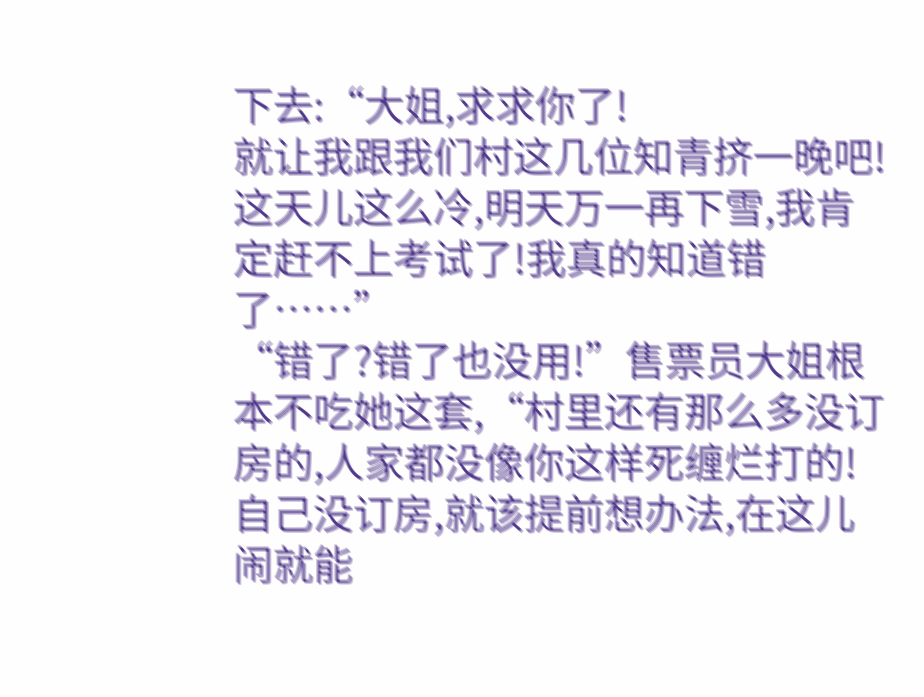下去:“大姐,求求你了!
就让我跟我们村这几位知青挤一晚吧!
这天儿这么冷,明天万一再下雪,我肯定赶不上考试了!我真的知道错了……”
“错了?错了也没用!”售票员大姐根本不吃她这套,“村里还有那么多没订房的,人家都没像你这样死缠烂打的!
自己没订房,就该提前想办法,在这儿闹就能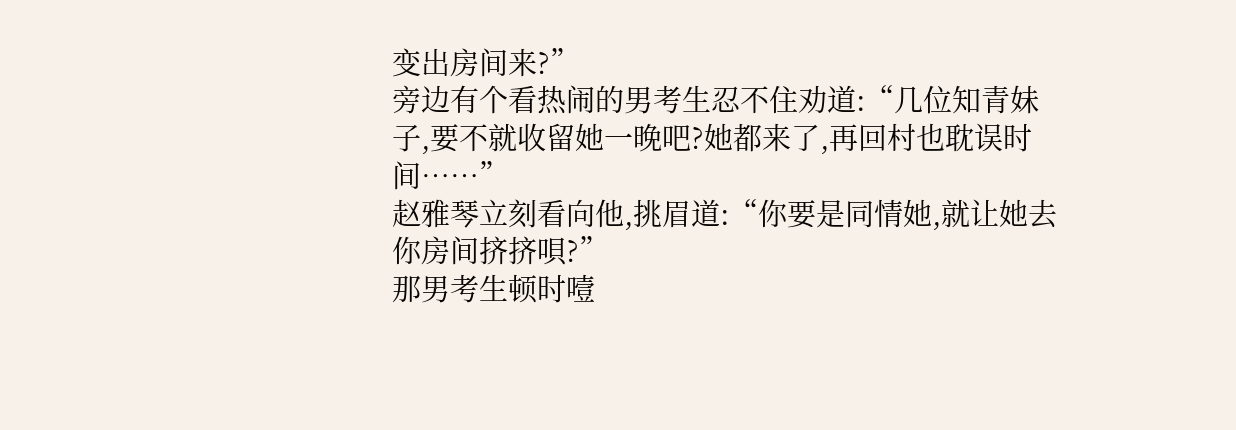变出房间来?”
旁边有个看热闹的男考生忍不住劝道:“几位知青妹子,要不就收留她一晚吧?她都来了,再回村也耽误时间……”
赵雅琴立刻看向他,挑眉道:“你要是同情她,就让她去你房间挤挤唄?”
那男考生顿时噎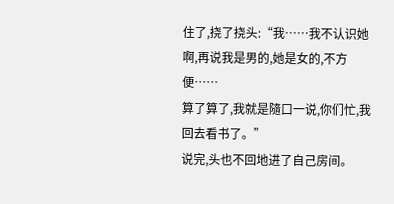住了,挠了挠头:“我……我不认识她啊,再说我是男的,她是女的,不方便……
算了算了,我就是隨口一说,你们忙,我回去看书了。”
说完,头也不回地进了自己房间。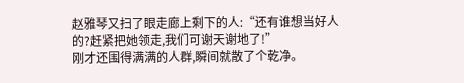赵雅琴又扫了眼走廊上剩下的人:“还有谁想当好人的?赶紧把她领走,我们可谢天谢地了!”
刚才还围得满满的人群,瞬间就散了个乾净。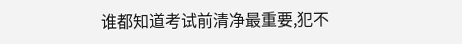谁都知道考试前清净最重要,犯不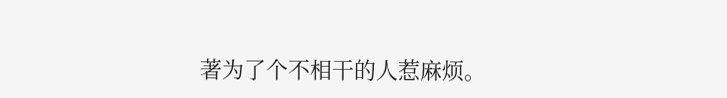著为了个不相干的人惹麻烦。